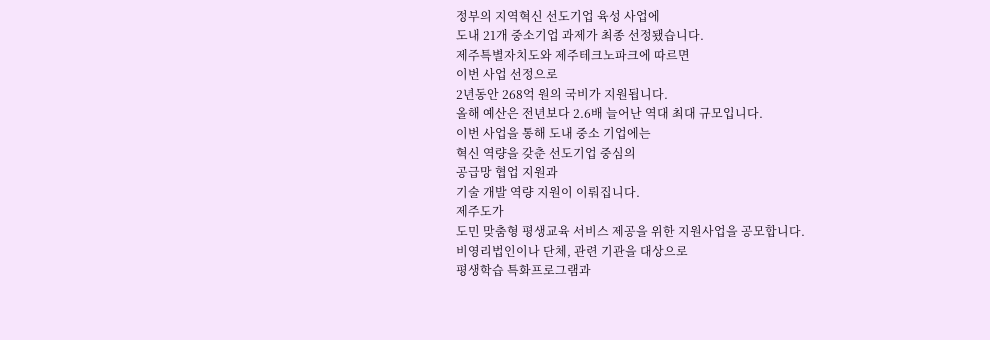정부의 지역혁신 선도기업 육성 사업에
도내 21개 중소기업 과제가 최종 선정됐습니다.
제주특별자치도와 제주테크노파크에 따르면
이번 사업 선정으로
2년동안 268억 원의 국비가 지원됩니다.
올해 예산은 전년보다 2.6배 늘어난 역대 최대 규모입니다.
이번 사업을 통해 도내 중소 기업에는
혁신 역량을 갖춘 선도기업 중심의
공급망 협업 지원과
기술 개발 역량 지원이 이뤄집니다.
제주도가
도민 맞춤형 평생교육 서비스 제공을 위한 지원사업을 공모합니다.
비영리법인이나 단체, 관련 기관을 대상으로
평생학습 특화프로그램과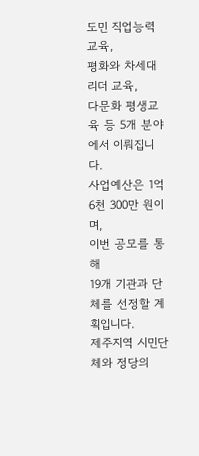도민 직업능력 교육,
평화와 차세대 리더 교육,
다문화 평생교육 등 5개 분야에서 이뤄집니다.
사업예산은 1억 6천 300만 원이며,
이번 공모를 통해
19개 기관과 단체를 선정할 계획입니다.
제주지역 시민단체와 정당의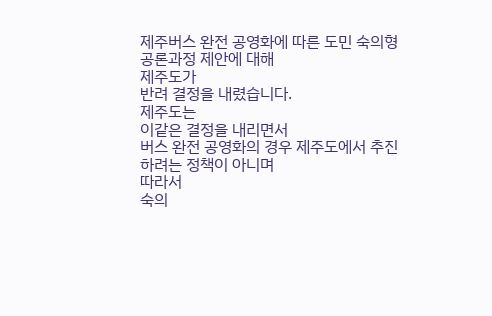제주버스 완전 공영화에 따른 도민 숙의형 공론과정 제안에 대해
제주도가
반려 결정을 내렸습니다.
제주도는
이같은 결정을 내리면서
버스 완전 공영화의 경우 제주도에서 추진하려는 정책이 아니며
따라서
숙의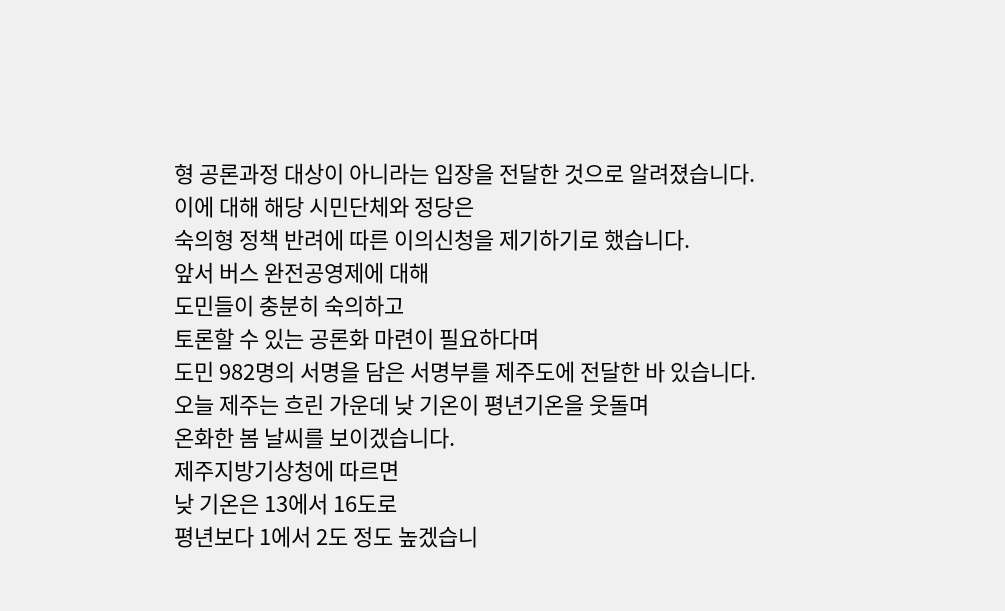형 공론과정 대상이 아니라는 입장을 전달한 것으로 알려졌습니다.
이에 대해 해당 시민단체와 정당은
숙의형 정책 반려에 따른 이의신청을 제기하기로 했습니다.
앞서 버스 완전공영제에 대해
도민들이 충분히 숙의하고
토론할 수 있는 공론화 마련이 필요하다며
도민 982명의 서명을 담은 서명부를 제주도에 전달한 바 있습니다.
오늘 제주는 흐린 가운데 낮 기온이 평년기온을 웃돌며
온화한 봄 날씨를 보이겠습니다.
제주지방기상청에 따르면
낮 기온은 13에서 16도로
평년보다 1에서 2도 정도 높겠습니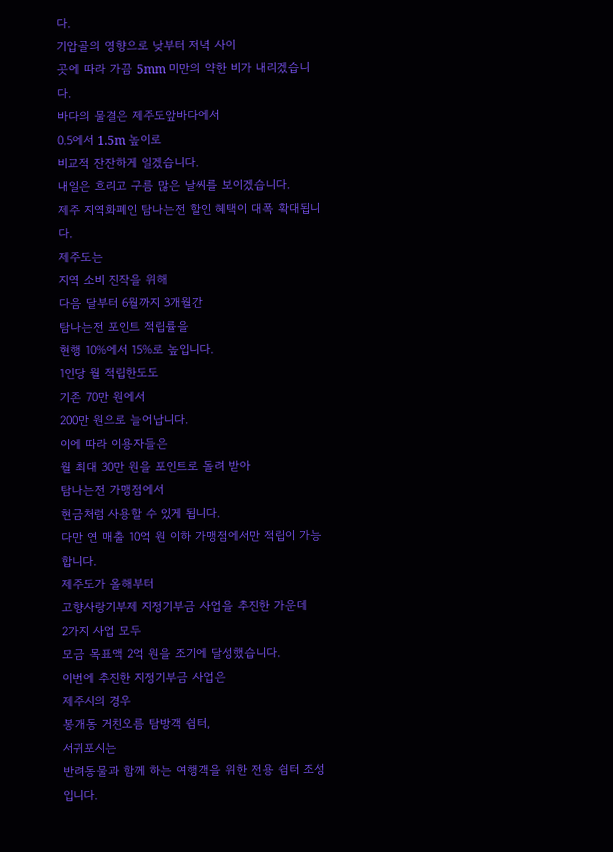다.
기압골의 영향으로 낮부터 저녁 사이
곳에 따라 가끔 5mm 미만의 약한 비가 내리겠습니다.
바다의 물결은 제주도앞바다에서
0.5에서 1.5m 높이로
비교적 잔잔하게 일겠습니다.
내일은 흐리고 구름 많은 날씨를 보이겠습니다.
제주 지역화폐인 탐나는전 할인 혜택이 대폭 확대됩니다.
제주도는
지역 소비 진작을 위해
다음 달부터 6월까지 3개월간
탐나는전 포인트 적립률을
현행 10%에서 15%로 높입니다.
1인당 월 적립한도도
기존 70만 원에서
200만 원으로 늘어납니다.
이에 따라 이용자들은
월 최대 30만 원을 포인트로 돌려 받아
탐나는전 가맹점에서
현금처럼 사용할 수 있게 됩니다.
다만 연 매출 10억 원 이하 가맹점에서만 적립이 가능합니다.
제주도가 올해부터
고향사랑기부제 지정기부금 사업을 추진한 가운데
2가지 사업 모두
모금 목표액 2억 원을 조기에 달성했습니다.
이번에 추진한 지정기부금 사업은
제주시의 경우
봉개동 거친오름 탐방객 쉼터,
서귀포시는
반려동물과 함께 하는 여행객을 위한 전용 쉼터 조성입니다.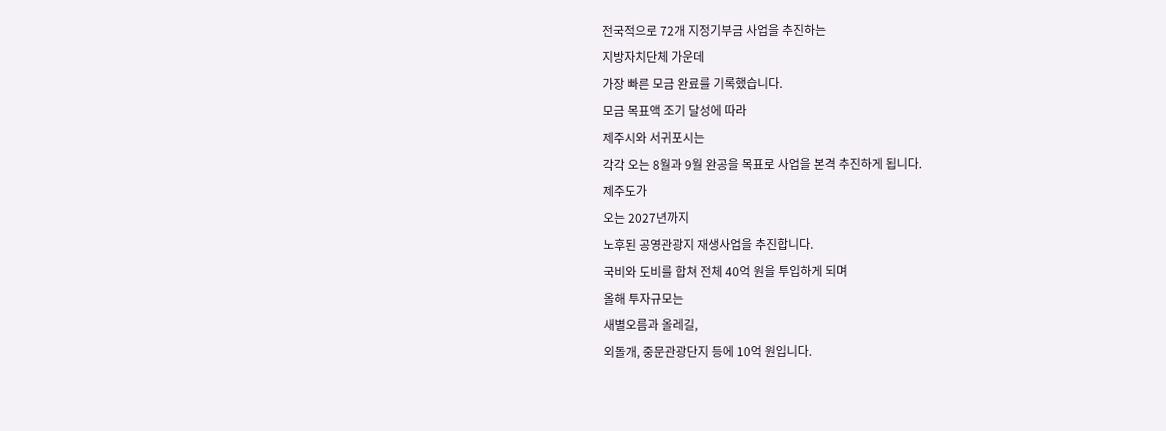전국적으로 72개 지정기부금 사업을 추진하는
지방자치단체 가운데
가장 빠른 모금 완료를 기록했습니다.
모금 목표액 조기 달성에 따라
제주시와 서귀포시는
각각 오는 8월과 9월 완공을 목표로 사업을 본격 추진하게 됩니다.
제주도가
오는 2027년까지
노후된 공영관광지 재생사업을 추진합니다.
국비와 도비를 합쳐 전체 40억 원을 투입하게 되며
올해 투자규모는
새별오름과 올레길,
외돌개, 중문관광단지 등에 10억 원입니다.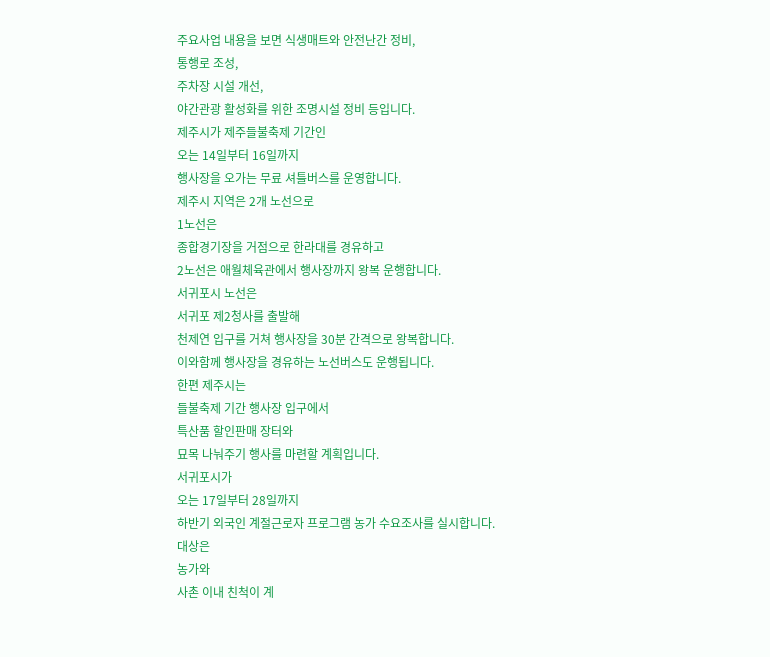주요사업 내용을 보면 식생매트와 안전난간 정비,
통행로 조성,
주차장 시설 개선,
야간관광 활성화를 위한 조명시설 정비 등입니다.
제주시가 제주들불축제 기간인
오는 14일부터 16일까지
행사장을 오가는 무료 셔틀버스를 운영합니다.
제주시 지역은 2개 노선으로
1노선은
종합경기장을 거점으로 한라대를 경유하고
2노선은 애월체육관에서 행사장까지 왕복 운행합니다.
서귀포시 노선은
서귀포 제2청사를 출발해
천제연 입구를 거쳐 행사장을 30분 간격으로 왕복합니다.
이와함께 행사장을 경유하는 노선버스도 운행됩니다.
한편 제주시는
들불축제 기간 행사장 입구에서
특산품 할인판매 장터와
묘목 나눠주기 행사를 마련할 계획입니다.
서귀포시가
오는 17일부터 28일까지
하반기 외국인 계절근로자 프로그램 농가 수요조사를 실시합니다.
대상은
농가와
사촌 이내 친척이 계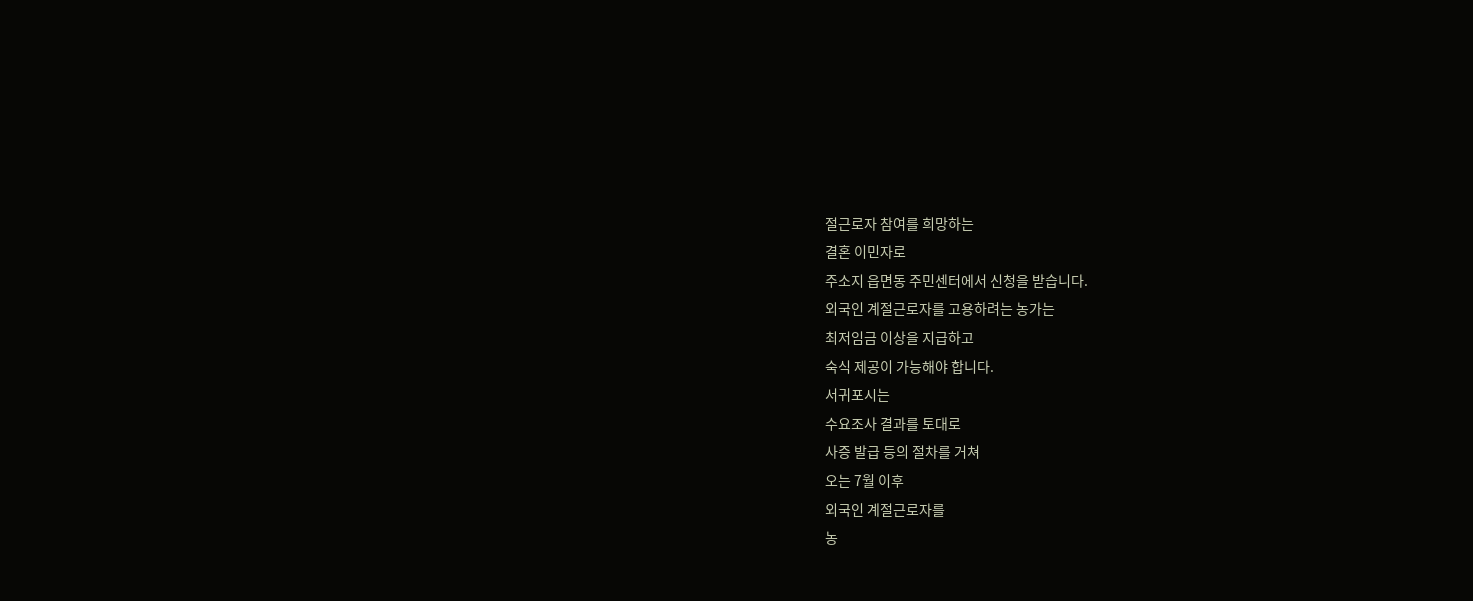절근로자 참여를 희망하는
결혼 이민자로
주소지 읍면동 주민센터에서 신청을 받습니다.
외국인 계절근로자를 고용하려는 농가는
최저임금 이상을 지급하고
숙식 제공이 가능해야 합니다.
서귀포시는
수요조사 결과를 토대로
사증 발급 등의 절차를 거쳐
오는 7월 이후
외국인 계절근로자를
농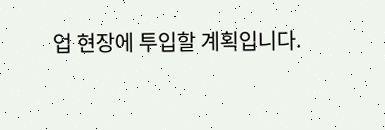업 현장에 투입할 계획입니다.